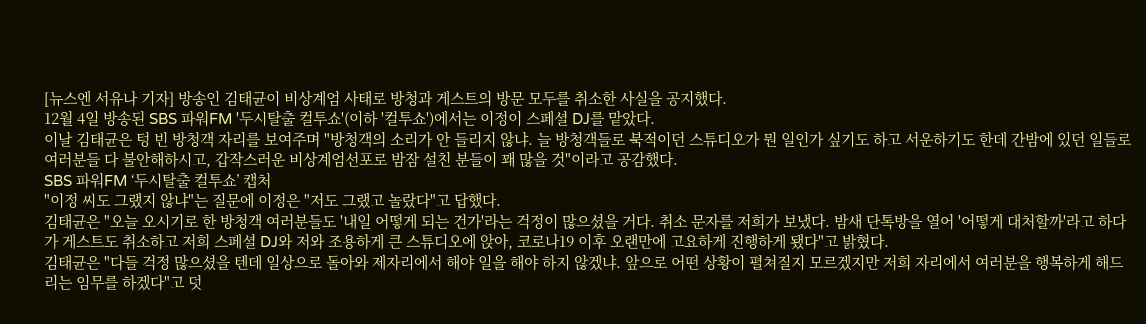[뉴스엔 서유나 기자] 방송인 김태균이 비상계엄 사태로 방청과 게스트의 방문 모두를 취소한 사실을 공지했다.
12월 4일 방송된 SBS 파워FM '두시탈출 컬투쇼'(이하 '컬투쇼')에서는 이정이 스페셜 DJ를 맡았다.
이날 김태균은 텅 빈 방청객 자리를 보여주며 "방청객의 소리가 안 들리지 않냐. 늘 방청객들로 북적이던 스튜디오가 뭔 일인가 싶기도 하고 서운하기도 한데 간밤에 있던 일들로 여러분들 다 불안해하시고, 갑작스러운 비상계엄선포로 밤잠 설친 분들이 꽤 많을 것"이라고 공감했다.
SBS 파워FM ‘두시탈출 컬투쇼’ 캡처
"이정 씨도 그랬지 않냐"는 질문에 이정은 "저도 그랬고 놀랐다"고 답했다.
김태균은 "오늘 오시기로 한 방청객 여러분들도 '내일 어떻게 되는 건가'라는 걱정이 많으셨을 거다. 취소 문자를 저희가 보냈다. 밤새 단톡방을 열어 '어떻게 대처할까'라고 하다가 게스트도 취소하고 저희 스페셜 DJ와 저와 조용하게 큰 스튜디오에 앉아, 코로나19 이후 오랜만에 고요하게 진행하게 됐다"고 밝혔다.
김태균은 "다들 걱정 많으셨을 텐데 일상으로 돌아와 제자리에서 해야 일을 해야 하지 않겠냐. 앞으로 어떤 상황이 펼쳐질지 모르겠지만 저희 자리에서 여러분을 행복하게 해드리는 임무를 하겠다"고 덧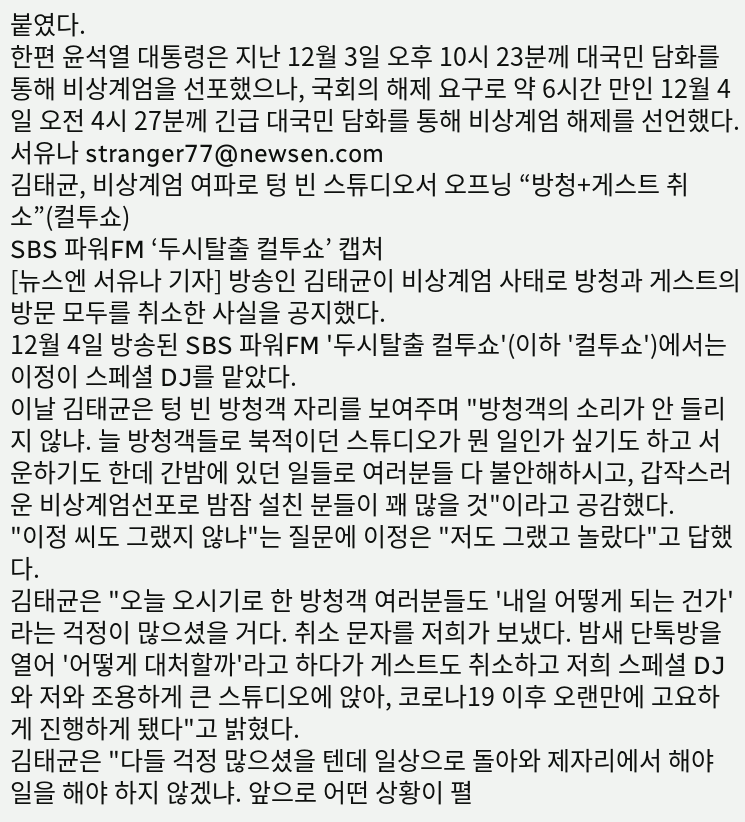붙였다.
한편 윤석열 대통령은 지난 12월 3일 오후 10시 23분께 대국민 담화를 통해 비상계엄을 선포했으나, 국회의 해제 요구로 약 6시간 만인 12월 4일 오전 4시 27분께 긴급 대국민 담화를 통해 비상계엄 해제를 선언했다. 서유나 stranger77@newsen.com
김태균, 비상계엄 여파로 텅 빈 스튜디오서 오프닝 “방청+게스트 취소”(컬투쇼)
SBS 파워FM ‘두시탈출 컬투쇼’ 캡처
[뉴스엔 서유나 기자] 방송인 김태균이 비상계엄 사태로 방청과 게스트의 방문 모두를 취소한 사실을 공지했다.
12월 4일 방송된 SBS 파워FM '두시탈출 컬투쇼'(이하 '컬투쇼')에서는 이정이 스페셜 DJ를 맡았다.
이날 김태균은 텅 빈 방청객 자리를 보여주며 "방청객의 소리가 안 들리지 않냐. 늘 방청객들로 북적이던 스튜디오가 뭔 일인가 싶기도 하고 서운하기도 한데 간밤에 있던 일들로 여러분들 다 불안해하시고, 갑작스러운 비상계엄선포로 밤잠 설친 분들이 꽤 많을 것"이라고 공감했다.
"이정 씨도 그랬지 않냐"는 질문에 이정은 "저도 그랬고 놀랐다"고 답했다.
김태균은 "오늘 오시기로 한 방청객 여러분들도 '내일 어떻게 되는 건가'라는 걱정이 많으셨을 거다. 취소 문자를 저희가 보냈다. 밤새 단톡방을 열어 '어떻게 대처할까'라고 하다가 게스트도 취소하고 저희 스페셜 DJ와 저와 조용하게 큰 스튜디오에 앉아, 코로나19 이후 오랜만에 고요하게 진행하게 됐다"고 밝혔다.
김태균은 "다들 걱정 많으셨을 텐데 일상으로 돌아와 제자리에서 해야 일을 해야 하지 않겠냐. 앞으로 어떤 상황이 펼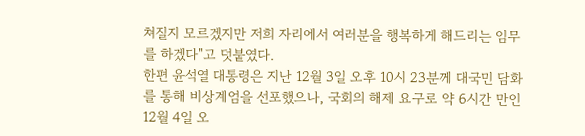쳐질지 모르겠지만 저희 자리에서 여러분을 행복하게 해드리는 임무를 하겠다"고 덧붙였다.
한편 윤석열 대통령은 지난 12월 3일 오후 10시 23분께 대국민 담화를 통해 비상계엄을 선포했으나, 국회의 해제 요구로 약 6시간 만인 12월 4일 오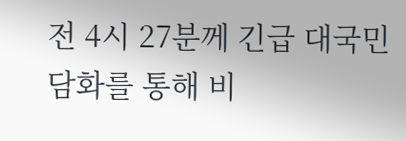전 4시 27분께 긴급 대국민 담화를 통해 비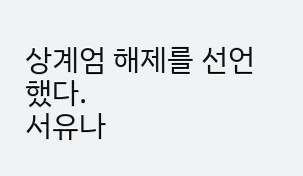상계엄 해제를 선언했다.
서유나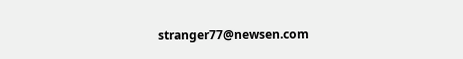stranger77@newsen.com